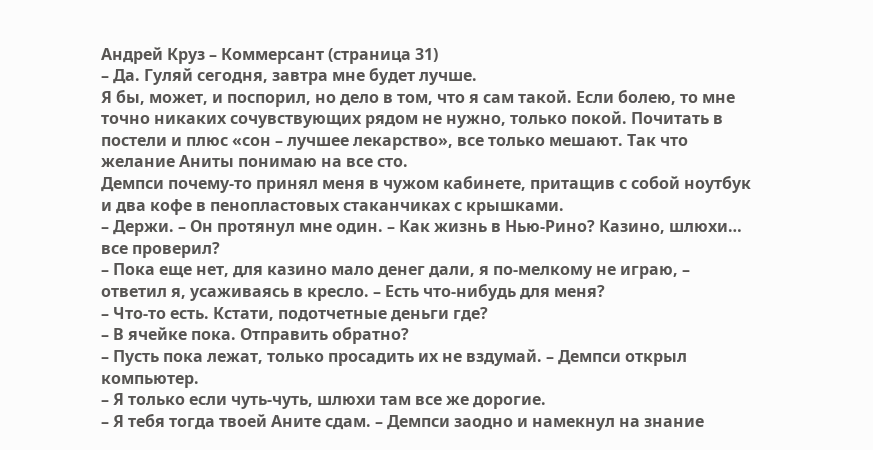Андрей Круз – Коммерсант (страница 31)
– Да. Гуляй сегодня, завтра мне будет лучше.
Я бы, может, и поспорил, но дело в том, что я сам такой. Если болею, то мне точно никаких сочувствующих рядом не нужно, только покой. Почитать в постели и плюс «сон – лучшее лекарство», все только мешают. Так что желание Аниты понимаю на все сто.
Демпси почему-то принял меня в чужом кабинете, притащив с собой ноутбук и два кофе в пенопластовых стаканчиках с крышками.
– Держи. – Он протянул мне один. – Как жизнь в Нью-Рино? Казино, шлюхи… все проверил?
– Пока еще нет, для казино мало денег дали, я по-мелкому не играю, – ответил я, усаживаясь в кресло. – Есть что-нибудь для меня?
– Что-то есть. Кстати, подотчетные деньги где?
– В ячейке пока. Отправить обратно?
– Пусть пока лежат, только просадить их не вздумай. – Демпси открыл компьютер.
– Я только если чуть-чуть, шлюхи там все же дорогие.
– Я тебя тогда твоей Аните сдам. – Демпси заодно и намекнул на знание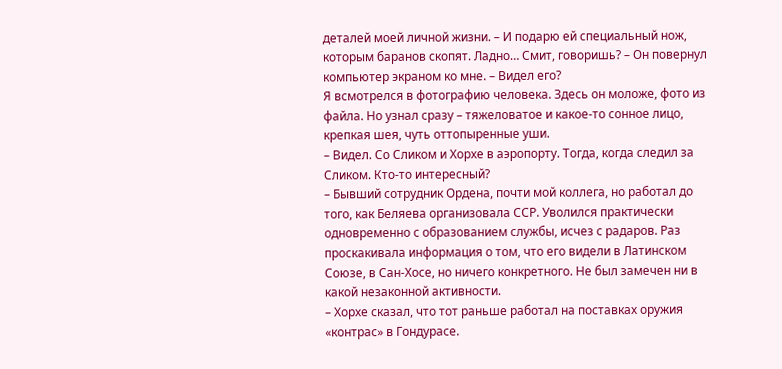деталей моей личной жизни. – И подарю ей специальный нож, которым баранов скопят. Ладно… Смит, говоришь? – Он повернул компьютер экраном ко мне. – Видел его?
Я всмотрелся в фотографию человека. Здесь он моложе, фото из файла. Но узнал сразу – тяжеловатое и какое-то сонное лицо, крепкая шея, чуть оттопыренные уши.
– Видел. Со Сликом и Хорхе в аэропорту. Тогда, когда следил за Сликом. Кто-то интересный?
– Бывший сотрудник Ордена, почти мой коллега, но работал до того, как Беляева организовала ССР. Уволился практически одновременно с образованием службы, исчез с радаров. Раз проскакивала информация о том, что его видели в Латинском Союзе, в Сан-Хосе, но ничего конкретного. Не был замечен ни в какой незаконной активности.
– Хорхе сказал, что тот раньше работал на поставках оружия «контрас» в Гондурасе.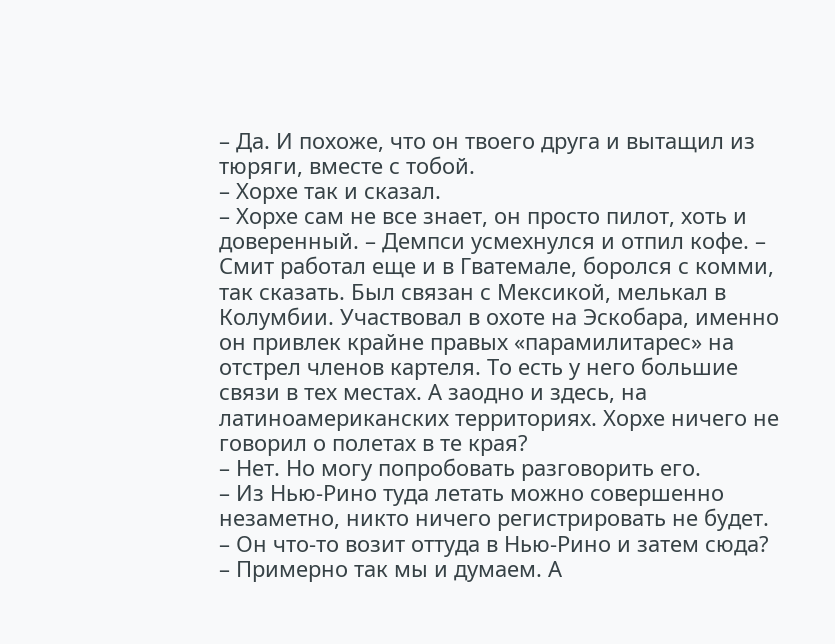– Да. И похоже, что он твоего друга и вытащил из тюряги, вместе с тобой.
– Хорхе так и сказал.
– Хорхе сам не все знает, он просто пилот, хоть и доверенный. – Демпси усмехнулся и отпил кофе. – Смит работал еще и в Гватемале, боролся с комми, так сказать. Был связан с Мексикой, мелькал в Колумбии. Участвовал в охоте на Эскобара, именно он привлек крайне правых «парамилитарес» на отстрел членов картеля. То есть у него большие связи в тех местах. А заодно и здесь, на латиноамериканских территориях. Хорхе ничего не говорил о полетах в те края?
– Нет. Но могу попробовать разговорить его.
– Из Нью-Рино туда летать можно совершенно незаметно, никто ничего регистрировать не будет.
– Он что-то возит оттуда в Нью-Рино и затем сюда?
– Примерно так мы и думаем. А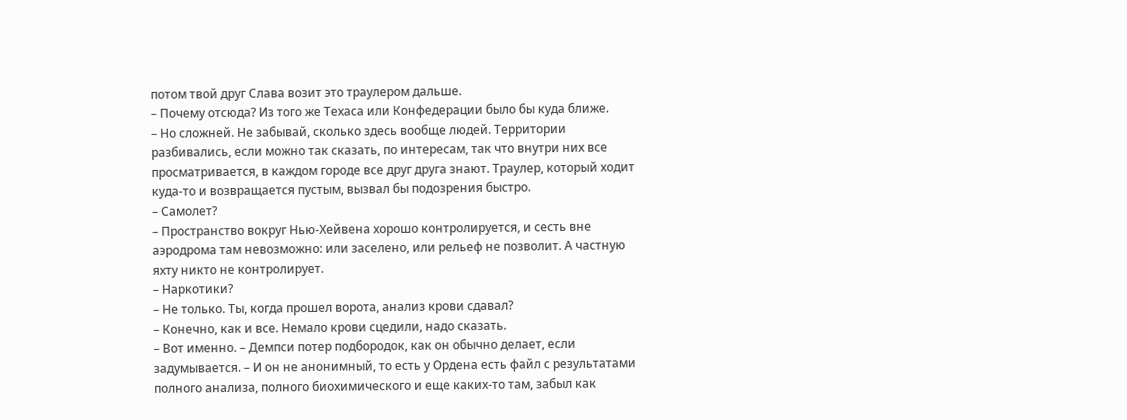потом твой друг Слава возит это траулером дальше.
– Почему отсюда? Из того же Техаса или Конфедерации было бы куда ближе.
– Но сложней. Не забывай, сколько здесь вообще людей. Территории разбивались, если можно так сказать, по интересам, так что внутри них все просматривается, в каждом городе все друг друга знают. Траулер, который ходит куда-то и возвращается пустым, вызвал бы подозрения быстро.
– Самолет?
– Пространство вокруг Нью-Хейвена хорошо контролируется, и сесть вне аэродрома там невозможно: или заселено, или рельеф не позволит. А частную яхту никто не контролирует.
– Наркотики?
– Не только. Ты, когда прошел ворота, анализ крови сдавал?
– Конечно, как и все. Немало крови сцедили, надо сказать.
– Вот именно. – Демпси потер подбородок, как он обычно делает, если задумывается. – И он не анонимный, то есть у Ордена есть файл с результатами полного анализа, полного биохимического и еще каких-то там, забыл как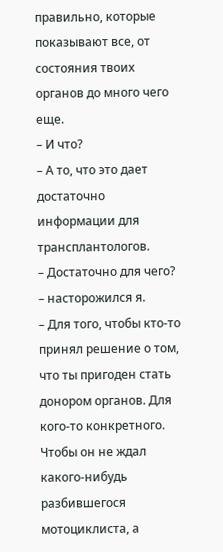правильно, которые показывают все, от состояния твоих органов до много чего еще.
– И что?
– А то, что это дает достаточно информации для трансплантологов.
– Достаточно для чего? – насторожился я.
– Для того, чтобы кто-то принял решение о том, что ты пригоден стать донором органов. Для кого-то конкретного. Чтобы он не ждал какого-нибудь разбившегося мотоциклиста, а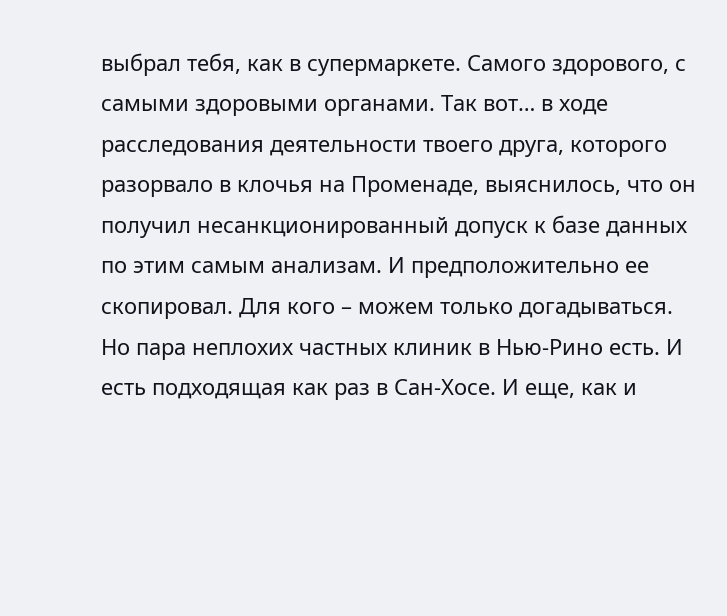выбрал тебя, как в супермаркете. Самого здорового, с самыми здоровыми органами. Так вот… в ходе расследования деятельности твоего друга, которого разорвало в клочья на Променаде, выяснилось, что он получил несанкционированный допуск к базе данных по этим самым анализам. И предположительно ее скопировал. Для кого – можем только догадываться. Но пара неплохих частных клиник в Нью-Рино есть. И есть подходящая как раз в Сан-Хосе. И еще, как и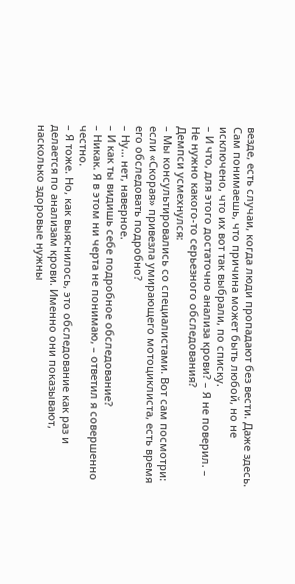везде, есть случаи, когда люди пропадают без вести. Даже здесь. Сам понимаешь, что причина может быть любой, но не исключено, что их вот так выбрали, по списку.
– И что, для этого достаточно анализа крови? – Я не поверил. – Не нужно какого-то серьезного обследования?
Демпси усмехнулся:
– Мы консультировались со специалистами. Вот сам посмотри: если «Скорая» привезла умирающего мотоциклиста, есть время его обследовать подробно?
– Ну… нет, наверное.
– И как ты видишь себе подробное обследование?
– Никак. Я в этом ни черта не понимаю, – ответил я совершенно честно.
– Я тоже. Но, как выяснилось, это обследование как раз и делается по анализам крови. Именно они показывают, насколько здоровые нужны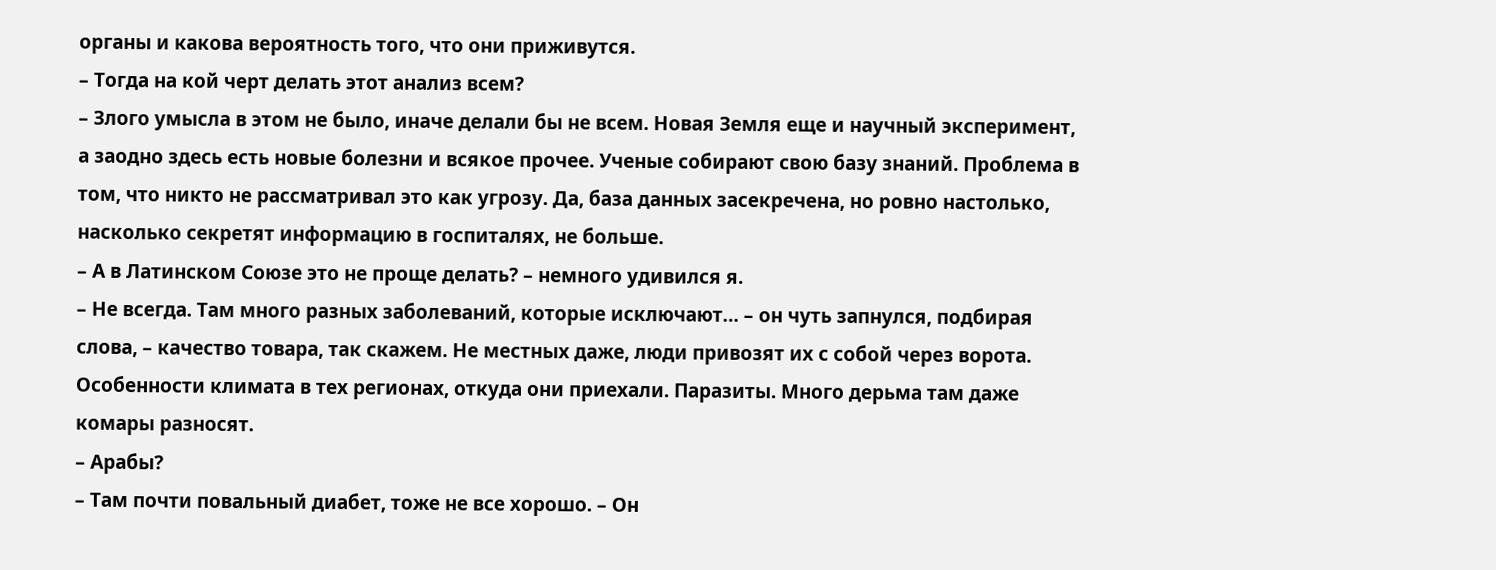органы и какова вероятность того, что они приживутся.
– Тогда на кой черт делать этот анализ всем?
– Злого умысла в этом не было, иначе делали бы не всем. Новая Земля еще и научный эксперимент, а заодно здесь есть новые болезни и всякое прочее. Ученые собирают свою базу знаний. Проблема в том, что никто не рассматривал это как угрозу. Да, база данных засекречена, но ровно настолько, насколько секретят информацию в госпиталях, не больше.
– А в Латинском Союзе это не проще делать? – немного удивился я.
– Не всегда. Там много разных заболеваний, которые исключают… – он чуть запнулся, подбирая слова, – качество товара, так скажем. Не местных даже, люди привозят их с собой через ворота. Особенности климата в тех регионах, откуда они приехали. Паразиты. Много дерьма там даже комары разносят.
– Арабы?
– Там почти повальный диабет, тоже не все хорошо. – Он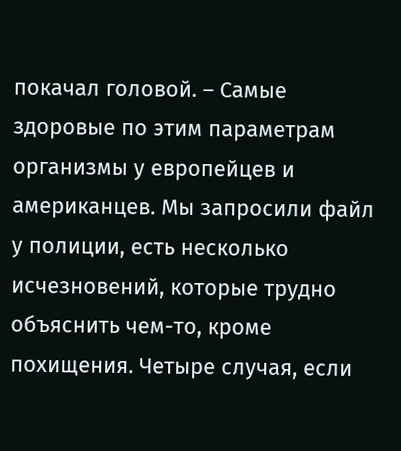покачал головой. – Самые здоровые по этим параметрам организмы у европейцев и американцев. Мы запросили файл у полиции, есть несколько исчезновений, которые трудно объяснить чем-то, кроме похищения. Четыре случая, если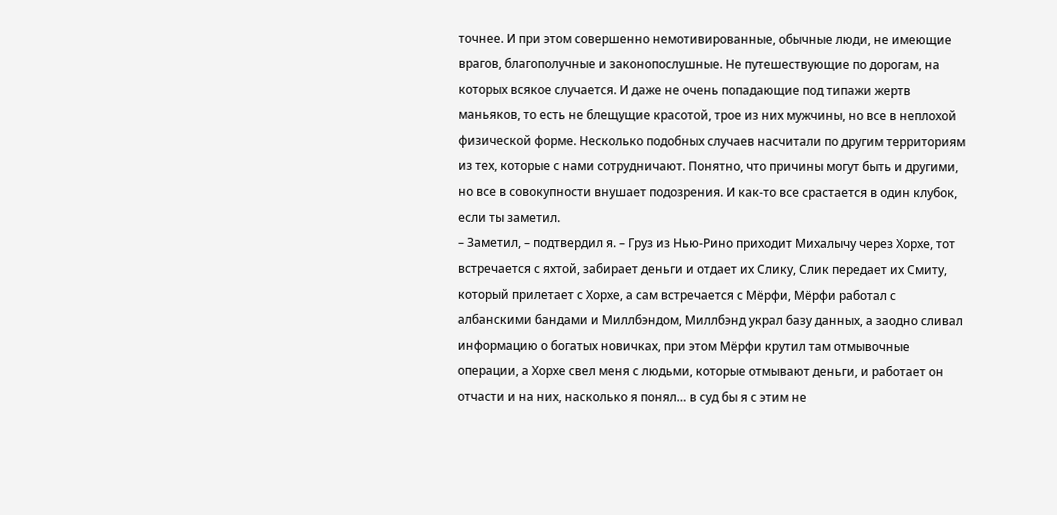точнее. И при этом совершенно немотивированные, обычные люди, не имеющие врагов, благополучные и законопослушные. Не путешествующие по дорогам, на которых всякое случается. И даже не очень попадающие под типажи жертв маньяков, то есть не блещущие красотой, трое из них мужчины, но все в неплохой физической форме. Несколько подобных случаев насчитали по другим территориям из тех, которые с нами сотрудничают. Понятно, что причины могут быть и другими, но все в совокупности внушает подозрения. И как-то все срастается в один клубок, если ты заметил.
– Заметил, – подтвердил я. – Груз из Нью-Рино приходит Михалычу через Хорхе, тот встречается с яхтой, забирает деньги и отдает их Слику, Слик передает их Смиту, который прилетает с Хорхе, а сам встречается с Мёрфи, Мёрфи работал с албанскими бандами и Миллбэндом, Миллбэнд украл базу данных, а заодно сливал информацию о богатых новичках, при этом Мёрфи крутил там отмывочные операции, а Хорхе свел меня с людьми, которые отмывают деньги, и работает он отчасти и на них, насколько я понял… в суд бы я с этим не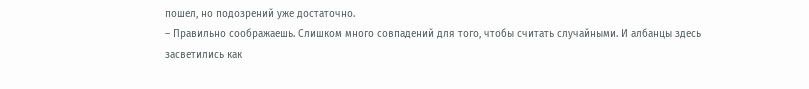пошел, но подозрений уже достаточно.
– Правильно соображаешь. Слишком много совпадений для того, чтобы считать случайными. И албанцы здесь засветились как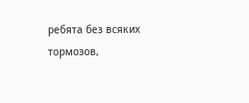ребята без всяких тормозов,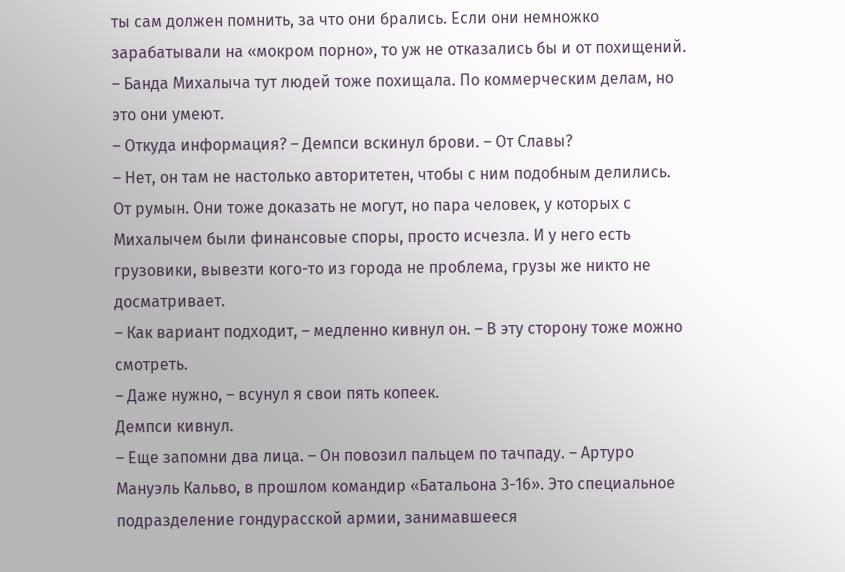ты сам должен помнить, за что они брались. Если они немножко зарабатывали на «мокром порно», то уж не отказались бы и от похищений.
– Банда Михалыча тут людей тоже похищала. По коммерческим делам, но это они умеют.
– Откуда информация? – Демпси вскинул брови. – От Славы?
– Нет, он там не настолько авторитетен, чтобы с ним подобным делились. От румын. Они тоже доказать не могут, но пара человек, у которых с Михалычем были финансовые споры, просто исчезла. И у него есть грузовики, вывезти кого-то из города не проблема, грузы же никто не досматривает.
– Как вариант подходит, – медленно кивнул он. – В эту сторону тоже можно смотреть.
– Даже нужно, – всунул я свои пять копеек.
Демпси кивнул.
– Еще запомни два лица. – Он повозил пальцем по тачпаду. – Артуро Мануэль Кальво, в прошлом командир «Батальона 3-16». Это специальное подразделение гондурасской армии, занимавшееся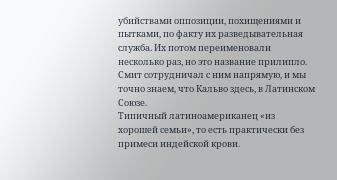убийствами оппозиции, похищениями и пытками, по факту их разведывательная служба. Их потом переименовали несколько раз, но это название прилипло. Смит сотрудничал с ним напрямую, и мы точно знаем, что Кальво здесь, в Латинском Союзе.
Типичный латиноамериканец «из хорошей семьи», то есть практически без примеси индейской крови.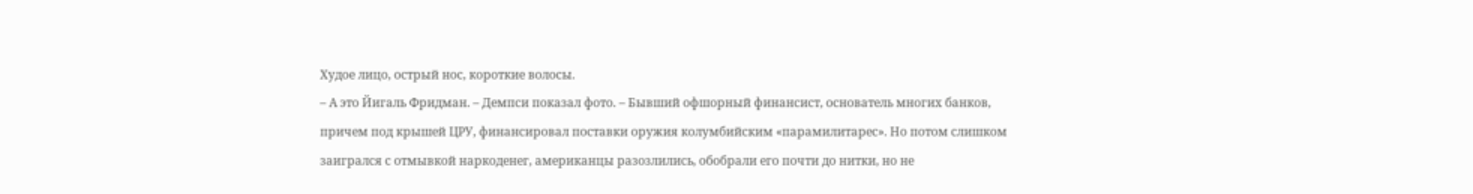Худое лицо, острый нос, короткие волосы.
– А это Йигаль Фридман. – Демпси показал фото. – Бывший офшорный финансист, основатель многих банков, причем под крышей ЦРУ, финансировал поставки оружия колумбийским «парамилитарес». Но потом слишком заигрался с отмывкой наркоденег, американцы разозлились, обобрали его почти до нитки, но не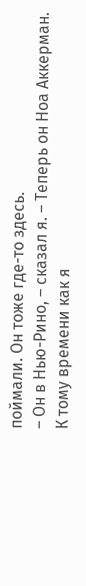поймали. Он тоже где-то здесь.
– Он в Нью-Рино, – сказал я. – Теперь он Ноа Аккерман.
К тому времени как я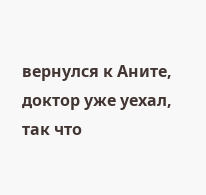вернулся к Аните, доктор уже уехал, так что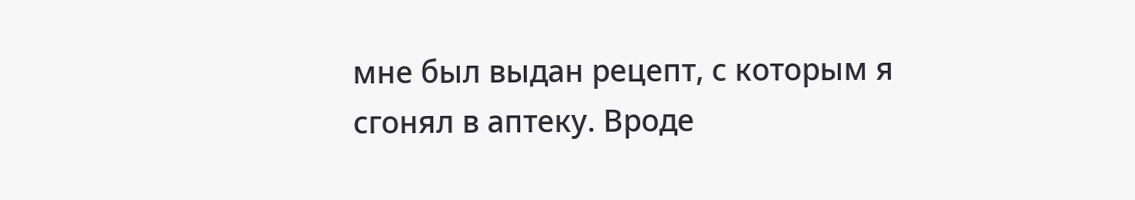мне был выдан рецепт, с которым я сгонял в аптеку. Вроде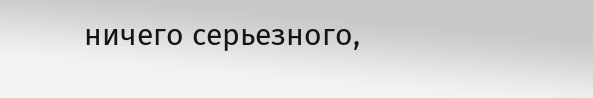ничего серьезного,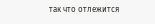так что отлежится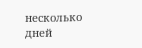несколько дней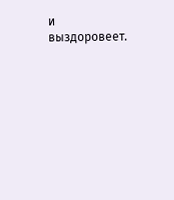и выздоровеет.